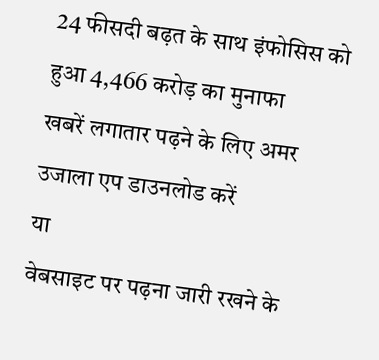24 फीसदी बढ़त के साथ इंफोसिस को हुआ 4,466 करोड़ का मुनाफा
खबरें लगातार पढ़ने के लिए अमर उजाला एप डाउनलोड करें
या
वेबसाइट पर पढ़ना जारी रखने के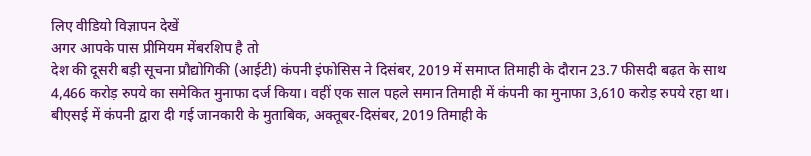लिए वीडियो विज्ञापन देखें
अगर आपके पास प्रीमियम मेंबरशिप है तो
देश की दूसरी बड़ी सूचना प्रौद्योगिकी (आईटी) कंपनी इंफोसिस ने दिसंबर, 2019 में समाप्त तिमाही के दौरान 23.7 फीसदी बढ़त के साथ 4,466 करोड़ रुपये का समेकित मुनाफा दर्ज किया। वहीं एक साल पहले समान तिमाही में कंपनी का मुनाफा 3,610 करोड़ रुपये रहा था।
बीएसई में कंपनी द्वारा दी गई जानकारी के मुताबिक, अक्तूबर-दिसंबर, 2019 तिमाही के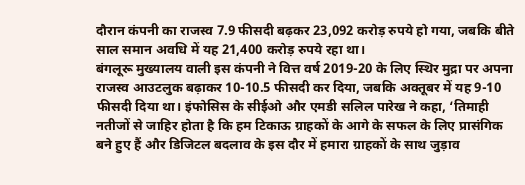दौरान कंपनी का राजस्व 7.9 फीसदी बढ़कर 23,092 करोड़ रुपये हो गया, जबकि बीते साल समान अवधि में यह 21,400 करोड़ रुपये रहा था।
बंगलूरू मुख्यालय वाली इस कंपनी ने वित्त वर्ष 2019-20 के लिए स्थिर मुद्रा पर अपना राजस्व आउटलुक बढ़ाकर 10-10.5 फीसदी कर दिया, जबकि अक्तूबर में यह 9-10 फीसदी दिया था। इंफोसिस के सीईओ और एमडी सलिल पारेख ने कहा, ‘तिमाही नतीजों से जाहिर होता है कि हम टिकाऊ ग्राहकों के आगे के सफल के लिए प्रासंगिक बने हुए हैं और डिजिटल बदलाव के इस दौर में हमारा ग्राहकों के साथ जुड़ाव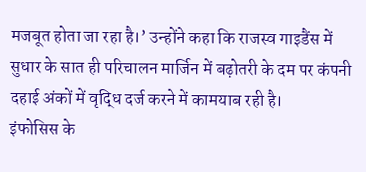मजबूत होता जा रहा है।’ उन्होंने कहा कि राजस्व गाइडैंस में सुधार के सात ही परिचालन मार्जिन में बढ़ोतरी के दम पर कंपनी दहाई अंकों में वृद्धि दर्ज करने में कामयाब रही है।
इंफोसिस के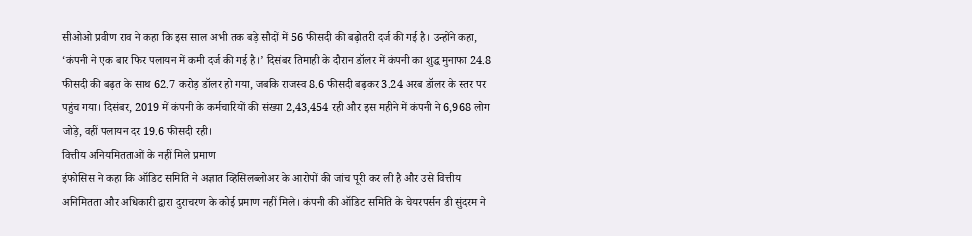सीओओ प्रवीण राव ने कहा कि इस साल अभी तक बड़े सौदों में 56 फीसदी की बढ़ोतरी दर्ज की गई है। उन्होंने कहा, ‘कंपनी ने एक बार फिर पलायन में कमी दर्ज की गई है।’ दिसंबर तिमाही के दौरान डॉलर में कंपनी का शुद्ध मुनाफा 24.8 फीसदी की बढ़त के साथ 62.7 करोड़ डॉलर हो गया, जबकि राजस्व 8.6 फीसदी बढ़कर 3.24 अरब डॉलर के स्तर पर पहुंच गया। दिसंबर, 2019 में कंपनी के कर्मचारियों की संख्या 2,43,454 रही और इस महीने में कंपनी ने 6,968 लोग जोड़े, वहीं पलायन दर 19.6 फीसदी रही।
वित्तीय अनियमितताओं के नहीं मिले प्रमाण
इंफोसिस ने कहा कि ऑडिट समिति ने अज्ञात व्हिसिलब्लोअर के आरोपों की जांच पूरी कर ली है और उसे वित्तीय अनिमितता और अधिकारी द्वारा दुराचरण के कोई प्रमाण नहीं मिले। कंपनी की ऑडिट समिति के चेयरपर्सन डी सुंदरम ने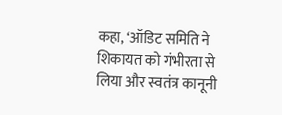कहा, ‘ऑडिट समिति ने शिकायत को गंभीरता से लिया और स्वतंत्र कानूनी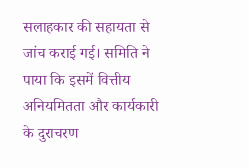सलाहकार की सहायता से जांच कराई गई। समिति ने पाया कि इसमें वित्तीय अनियमितता और कार्यकारी के दुराचरण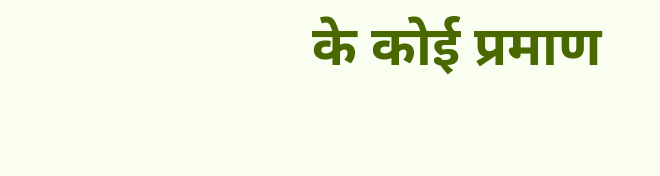के कोई प्रमाण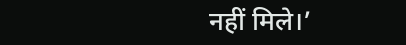नहीं मिले।’